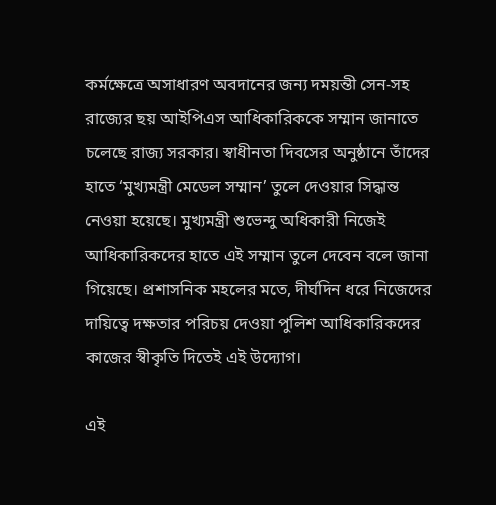কর্মক্ষেত্রে অসাধারণ অবদানের জন্য দময়ন্তী সেন-সহ রাজ্যের ছয় আইপিএস আধিকারিককে সম্মান জানাতে চলেছে রাজ্য সরকার। স্বাধীনতা দিবসের অনুষ্ঠানে তাঁদের হাতে ‘মুখ্যমন্ত্রী মেডেল সম্মান’ তুলে দেওয়ার সিদ্ধান্ত নেওয়া হয়েছে। মুখ্যমন্ত্রী শুভেন্দু অধিকারী নিজেই আধিকারিকদের হাতে এই সম্মান তুলে দেবেন বলে জানা গিয়েছে। প্রশাসনিক মহলের মতে, দীর্ঘদিন ধরে নিজেদের দায়িত্বে দক্ষতার পরিচয় দেওয়া পুলিশ আধিকারিকদের কাজের স্বীকৃতি দিতেই এই উদ্যোগ।

এই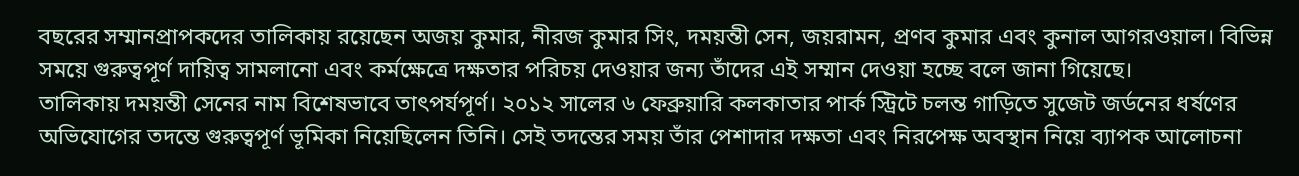বছরের সম্মানপ্রাপকদের তালিকায় রয়েছেন অজয় কুমার, নীরজ কুমার সিং, দময়ন্তী সেন, জয়রামন, প্রণব কুমার এবং কুনাল আগরওয়াল। বিভিন্ন সময়ে গুরুত্বপূর্ণ দায়িত্ব সামলানো এবং কর্মক্ষেত্রে দক্ষতার পরিচয় দেওয়ার জন্য তাঁদের এই সম্মান দেওয়া হচ্ছে বলে জানা গিয়েছে।
তালিকায় দময়ন্তী সেনের নাম বিশেষভাবে তাৎপর্যপূর্ণ। ২০১২ সালের ৬ ফেব্রুয়ারি কলকাতার পার্ক স্ট্রিটে চলন্ত গাড়িতে সুজেট জর্ডনের ধর্ষণের অভিযোগের তদন্তে গুরুত্বপূর্ণ ভূমিকা নিয়েছিলেন তিনি। সেই তদন্তের সময় তাঁর পেশাদার দক্ষতা এবং নিরপেক্ষ অবস্থান নিয়ে ব্যাপক আলোচনা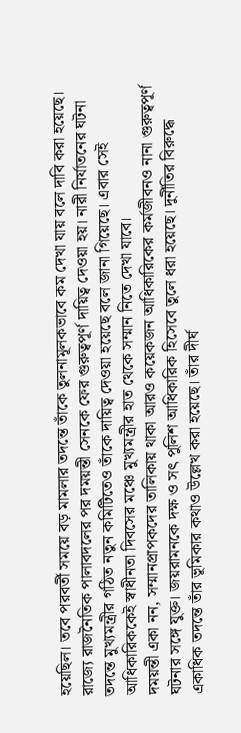হয়েছিল। তবে পরবর্তী সময়ে বড় মামলার তদন্তে তাঁকে তুলনামূলকভাবে কম দেখা যায় বলে দাবি করা হয়েছে।
রাজ্যে রাজনৈতিক পালাবদলের পর দময়ন্তী সেনকে ফের গুরুত্বপূর্ণ দায়িত্ব দেওয়া হয়। নারী নির্যাতনের ঘটনা তদন্তে মুখ্যমন্ত্রীর গঠিত নতুন কমিটিতেও তাঁকে দায়িত্ব দেওয়া হয়েছে বলে জানা গিয়েছে। এবার সেই আধিকারিককেই স্বাধীনতা দিবসের মঞ্চে মুখ্যমন্ত্রীর হাত থেকে সম্মান নিতে দেখা যাবে।
দময়ন্তী একা নন, সম্মানপ্রাপকদের তালিকায় থাকা আরও কয়েকজন আধিকারিকের কর্মজীবনও নানা গুরুত্বপূর্ণ ঘটনার সঙ্গে যুক্ত। জয়রামনকে দক্ষ ও সৎ পুলিশ আধিকারিক হিসেবে তুলে ধরা হয়েছে। দুর্নীতির বিরুদ্ধে একাধিক তদন্তে তাঁর ভূমিকার কথাও উল্লেখ করা হয়েছে। তাঁর দীর্ঘ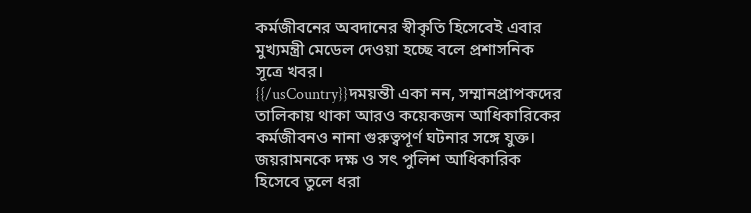কর্মজীবনের অবদানের স্বীকৃতি হিসেবেই এবার মুখ্যমন্ত্রী মেডেল দেওয়া হচ্ছে বলে প্রশাসনিক সূত্রে খবর।
{{/usCountry}}দময়ন্তী একা নন, সম্মানপ্রাপকদের তালিকায় থাকা আরও কয়েকজন আধিকারিকের কর্মজীবনও নানা গুরুত্বপূর্ণ ঘটনার সঙ্গে যুক্ত। জয়রামনকে দক্ষ ও সৎ পুলিশ আধিকারিক হিসেবে তুলে ধরা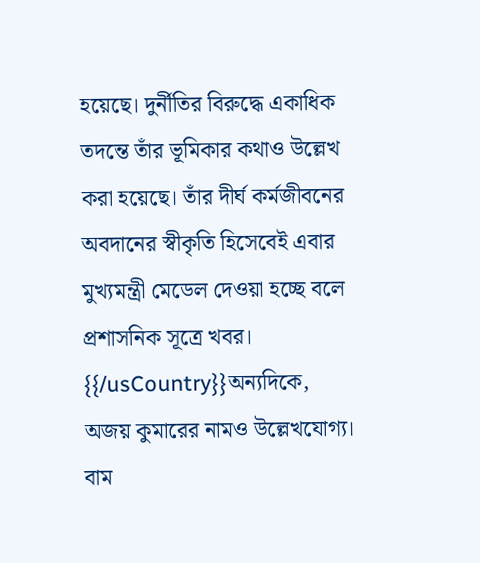হয়েছে। দুর্নীতির বিরুদ্ধে একাধিক তদন্তে তাঁর ভূমিকার কথাও উল্লেখ করা হয়েছে। তাঁর দীর্ঘ কর্মজীবনের অবদানের স্বীকৃতি হিসেবেই এবার মুখ্যমন্ত্রী মেডেল দেওয়া হচ্ছে বলে প্রশাসনিক সূত্রে খবর।
{{/usCountry}}অন্যদিকে, অজয় কুমারের নামও উল্লেখযোগ্য। বাম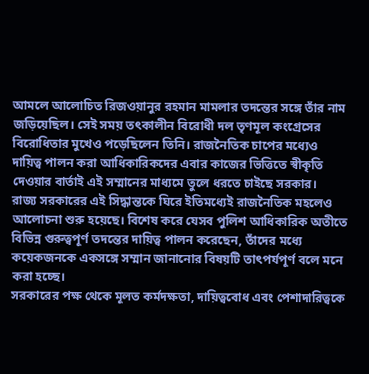আমলে আলোচিত রিজওয়ানুর রহমান মামলার তদন্তের সঙ্গে তাঁর নাম জড়িয়েছিল। সেই সময় তৎকালীন বিরোধী দল তৃণমূল কংগ্রেসের বিরোধিতার মুখেও পড়েছিলেন তিনি। রাজনৈতিক চাপের মধ্যেও দায়িত্ব পালন করা আধিকারিকদের এবার কাজের ভিত্তিতে স্বীকৃতি দেওয়ার বার্তাই এই সম্মানের মাধ্যমে তুলে ধরতে চাইছে সরকার।
রাজ্য সরকারের এই সিদ্ধান্তকে ঘিরে ইতিমধ্যেই রাজনৈতিক মহলেও আলোচনা শুরু হয়েছে। বিশেষ করে যেসব পুলিশ আধিকারিক অতীতে বিভিন্ন গুরুত্বপূর্ণ তদন্তের দায়িত্ব পালন করেছেন, তাঁদের মধ্যে কয়েকজনকে একসঙ্গে সম্মান জানানোর বিষয়টি তাৎপর্যপূর্ণ বলে মনে করা হচ্ছে।
সরকারের পক্ষ থেকে মূলত কর্মদক্ষতা, দায়িত্ববোধ এবং পেশাদারিত্বকে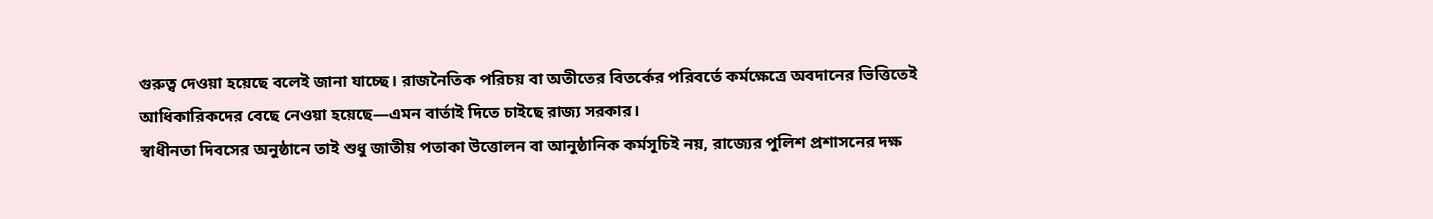গুরুত্ব দেওয়া হয়েছে বলেই জানা যাচ্ছে। রাজনৈতিক পরিচয় বা অতীতের বিতর্কের পরিবর্তে কর্মক্ষেত্রে অবদানের ভিত্তিতেই আধিকারিকদের বেছে নেওয়া হয়েছে—এমন বার্তাই দিতে চাইছে রাজ্য সরকার।
স্বাধীনতা দিবসের অনুষ্ঠানে তাই শুধু জাতীয় পতাকা উত্তোলন বা আনুষ্ঠানিক কর্মসূচিই নয়, রাজ্যের পুলিশ প্রশাসনের দক্ষ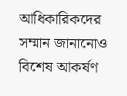আধিকারিকদের সম্মান জানানোও বিশেষ আকর্ষণ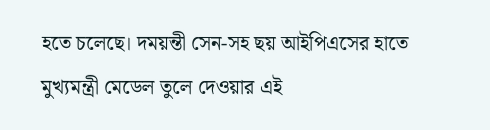হতে চলেছে। দময়ন্তী সেন-সহ ছয় আইপিএসের হাতে মুখ্যমন্ত্রী মেডেল তুলে দেওয়ার এই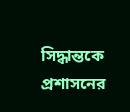সিদ্ধান্তকে প্রশাসনের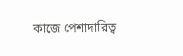কাজে পেশাদারিত্ব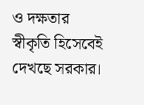ও দক্ষতার স্বীকৃতি হিসেবেই দেখছে সরকার।